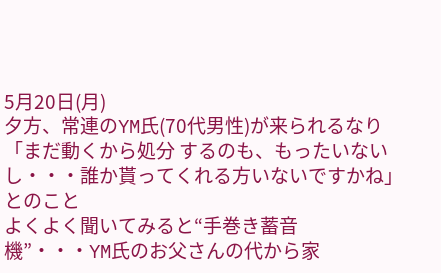5月20日(月)
夕方、常連のYM氏(70代男性)が来られるなり 「まだ動くから処分 するのも、もったいないし・・・誰か貰ってくれる方いないですかね」とのこと
よくよく聞いてみると“手巻き蓄音機”・・・YM氏のお父さんの代から家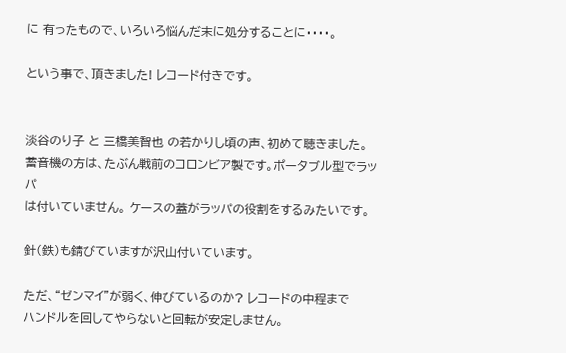に 有ったもので、いろいろ悩んだ末に処分することに・・・・。

という事で、頂きました! レコード付きです。


淡谷のり子 と 三橋美智也 の若かりし頃の声、初めて聴きました。
蓄音機の方は、たぶん戦前のコロンビア製です。ポータブル型でラッパ
は付いていません。 ケースの蓋がラッパの役割をするみたいです。

針(鉄)も錆びていますが沢山付いています。

ただ、“ゼンマイ”が弱く、伸びているのか? レコードの中程まで
ハンドルを回してやらないと回転が安定しません。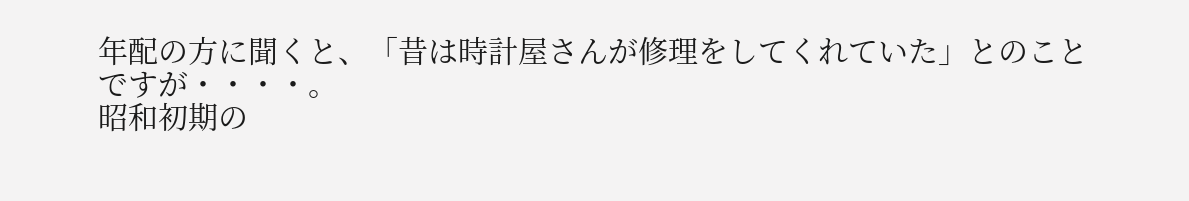年配の方に聞くと、「昔は時計屋さんが修理をしてくれていた」とのこと
ですが・・・・。
昭和初期の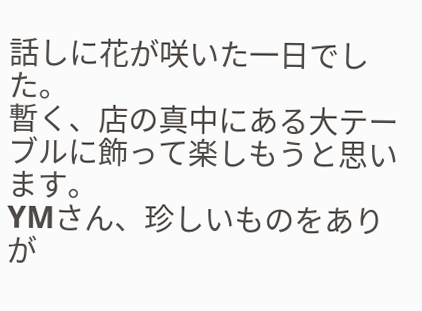話しに花が咲いた一日でした。
暫く、店の真中にある大テーブルに飾って楽しもうと思います。
YMさん、珍しいものをありが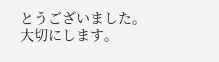とうございました。 大切にします。